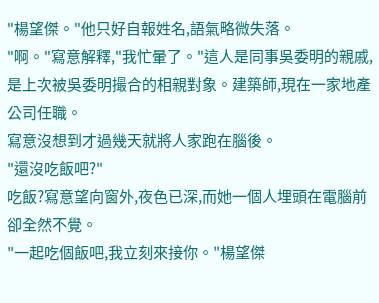"楊望傑。"他只好自報姓名,語氣略微失落。
"啊。"寫意解釋,"我忙暈了。"這人是同事吳委明的親戚,是上次被吳委明撮合的相親對象。建築師,現在一家地產公司任職。
寫意沒想到才過幾天就將人家跑在腦後。
"還沒吃飯吧?"
吃飯?寫意望向窗外,夜色已深,而她一個人埋頭在電腦前卻全然不覺。
"一起吃個飯吧,我立刻來接你。"楊望傑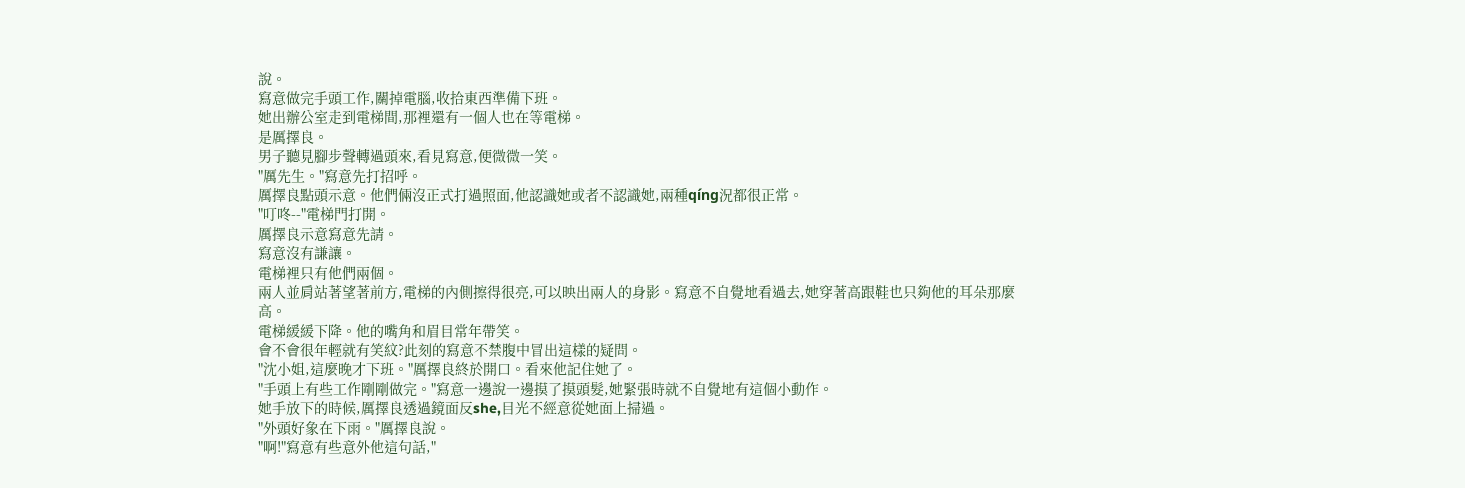說。
寫意做完手頭工作,關掉電腦,收拾東西準備下班。
她出辦公室走到電梯間,那裡還有一個人也在等電梯。
是厲擇良。
男子聽見腳步聲轉過頭來,看見寫意,便微微一笑。
"厲先生。"寫意先打招呼。
厲擇良點頭示意。他們倆沒正式打過照面,他認識她或者不認識她,兩種qíng況都很正常。
"叮咚--"電梯門打開。
厲擇良示意寫意先請。
寫意沒有謙讓。
電梯裡只有他們兩個。
兩人並肩站著望著前方,電梯的內側擦得很亮,可以映出兩人的身影。寫意不自覺地看過去,她穿著高跟鞋也只夠他的耳朵那麼高。
電梯緩緩下降。他的嘴角和眉目常年帶笑。
會不會很年輕就有笑紋?此刻的寫意不禁腹中冒出這樣的疑問。
"沈小姐,這麼晚才下班。"厲擇良終於開口。看來他記住她了。
"手頭上有些工作剛剛做完。"寫意一邊說一邊摸了摸頭髮,她緊張時就不自覺地有這個小動作。
她手放下的時候,厲擇良透過鏡面反she,目光不經意從她面上掃過。
"外頭好象在下雨。"厲擇良說。
"啊!"寫意有些意外他這句話,"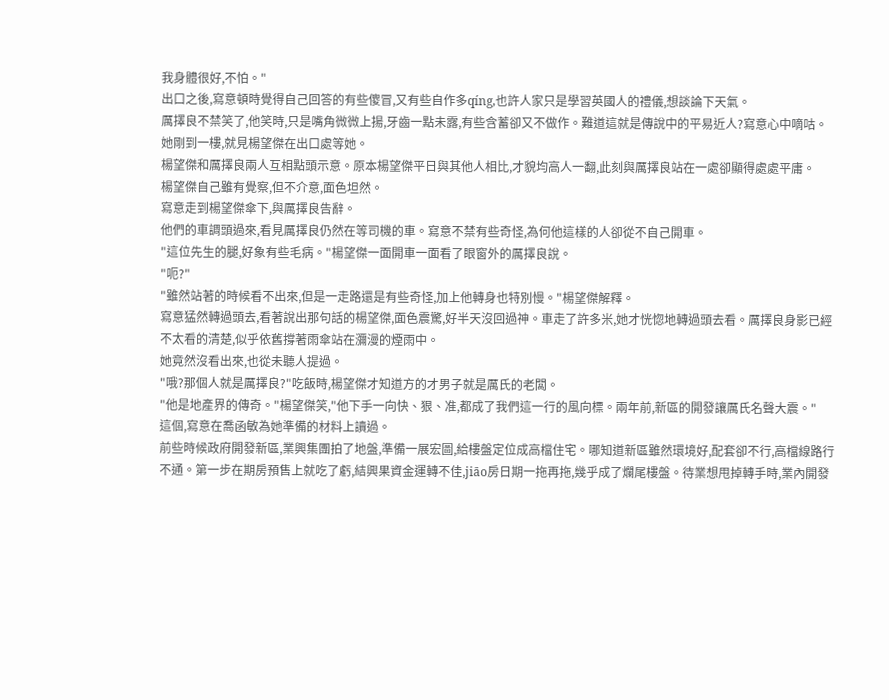我身體很好,不怕。"
出口之後,寫意頓時覺得自己回答的有些傻冒,又有些自作多qíng,也許人家只是學習英國人的禮儀,想談論下天氣。
厲擇良不禁笑了,他笑時,只是嘴角微微上揚,牙齒一點未露,有些含蓄卻又不做作。難道這就是傳說中的平易近人?寫意心中嘀咕。
她剛到一樓,就見楊望傑在出口處等她。
楊望傑和厲擇良兩人互相點頭示意。原本楊望傑平日與其他人相比,才貌均高人一翻,此刻與厲擇良站在一處卻顯得處處平庸。
楊望傑自己雖有覺察,但不介意,面色坦然。
寫意走到楊望傑傘下,與厲擇良告辭。
他們的車調頭過來,看見厲擇良仍然在等司機的車。寫意不禁有些奇怪,為何他這樣的人卻從不自己開車。
"這位先生的腿,好象有些毛病。"楊望傑一面開車一面看了眼窗外的厲擇良說。
"呃?"
"雖然站著的時候看不出來,但是一走路還是有些奇怪,加上他轉身也特別慢。"楊望傑解釋。
寫意猛然轉過頭去,看著說出那句話的楊望傑,面色震驚,好半天沒回過神。車走了許多米,她才恍惚地轉過頭去看。厲擇良身影已經不太看的清楚,似乎依舊撐著雨傘站在瀰漫的煙雨中。
她竟然沒看出來,也從未聽人提過。
"哦?那個人就是厲擇良?"吃飯時,楊望傑才知道方的才男子就是厲氏的老闆。
"他是地產界的傳奇。"楊望傑笑,"他下手一向快、狠、准,都成了我們這一行的風向標。兩年前,新區的開發讓厲氏名聲大震。"
這個,寫意在喬函敏為她準備的材料上讀過。
前些時候政府開發新區,業興集團拍了地盤,準備一展宏圖,給樓盤定位成高檔住宅。哪知道新區雖然環境好,配套卻不行,高檔線路行不通。第一步在期房預售上就吃了虧,結興果資金運轉不佳,jiāo房日期一拖再拖,幾乎成了爛尾樓盤。待業想甩掉轉手時,業內開發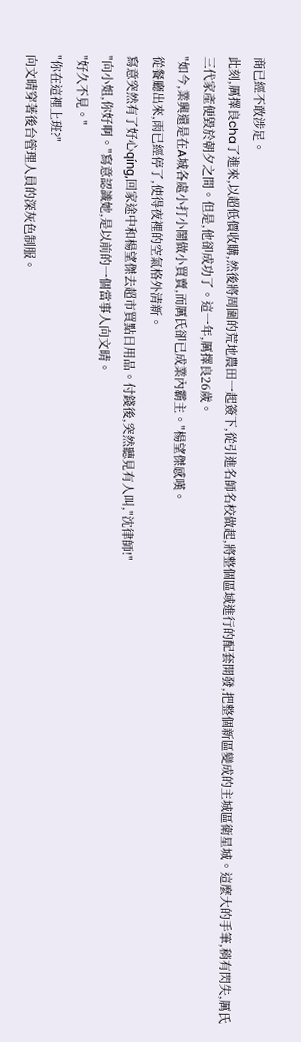商已經不敢涉足。
此刻,厲擇良cha了進來,以超低價收購,然後將周圍的荒地農田一起簽下,從引進名師名校做起,將整個區域進行的配套開發,把整個新區變成的主城區衛星城。這麼大的手筆,稍有閃失,厲氏三代家產便毀於朝夕之間。但是,他卻成功了。這一年,厲擇良26歲。
"如今,業興還是在A城各處小打小鬧做小買賣,而厲氏卻已成業內霸主。"楊望傑感嘆。
從餐廳出來,雨已經停了,使得夜裡的空氣格外清新。
寫意突然有了好心qíng,回家途中和楊望傑去超市買點日用品。付錢後,突然聽見有人叫,"沈律師!"
"向小姐,你好啊。"寫意認識她,是以前的一個當事人向文晴。
"好久不見。"
"你在這裡上班?"
向文晴穿著後台管理人員的深灰色制服。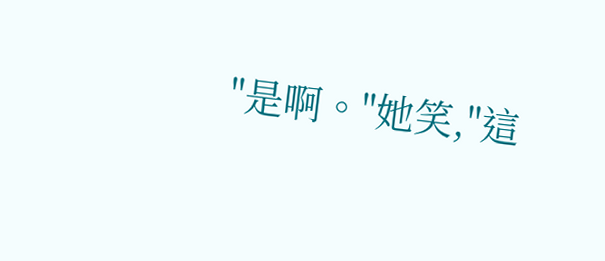"是啊。"她笑,"這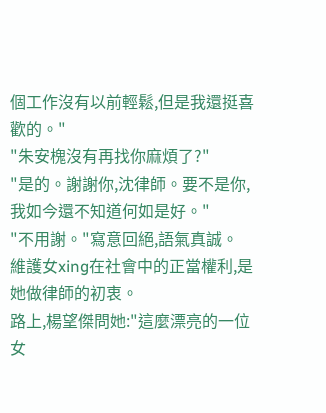個工作沒有以前輕鬆,但是我還挺喜歡的。"
"朱安槐沒有再找你麻煩了?"
"是的。謝謝你,沈律師。要不是你,我如今還不知道何如是好。"
"不用謝。"寫意回絕,語氣真誠。
維護女xing在社會中的正當權利,是她做律師的初衷。
路上,楊望傑問她:"這麼漂亮的一位女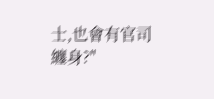士,也會有官司纏身?"